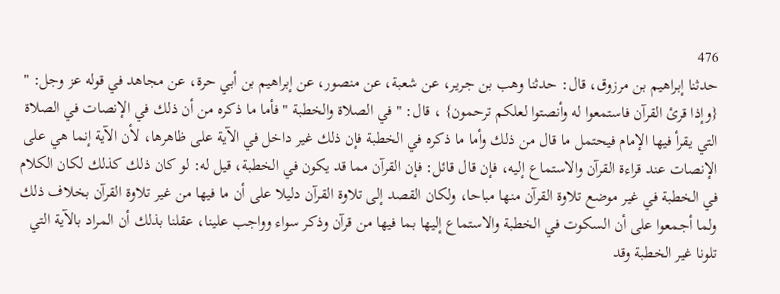476
حدثنا إبراهيم بن مرزوق، قال: حدثنا وهب بن جرير، عن شعبة، عن منصور، عن إبراهيم بن أبي حرة، عن مجاهد في قوله عز وجل: " {وإذا قرئ القرآن فاستمعوا له وأنصتوا لعلكم ترحمون} ، قال: " في الصلاة والخطبة " فأما ما ذكره من أن ذلك في الإنصات في الصلاة التي يقرأ فيها الإمام فيحتمل ما قال من ذلك وأما ما ذكره في الخطبة فإن ذلك غير داخل في الآية على ظاهرها، لأن الآية إنما هي على الإنصات عند قراءة القرآن والاستماع إليه، فإن قال قائل: فإن القرآن مما قد يكون في الخطبة، قيل له: لو كان ذلك كذلك لكان الكلام في الخطبة في غير موضع تلاوة القرآن منها مباحا، ولكان القصد إلى تلاوة القرآن دليلا على أن ما فيها من غير تلاوة القرآن بخلاف ذلك ولما أجمعوا على أن السكوت في الخطبة والاستماع إليها بما فيها من قرآن وذكر سواء وواجب علينا، عقلنا بذلك أن المراد بالآية التي تلونا غير الخطبة وقد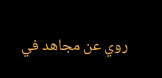روي عن مجاهد في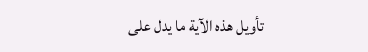تأويل هذه الآية ما يدل على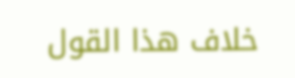خلاف هذا القول